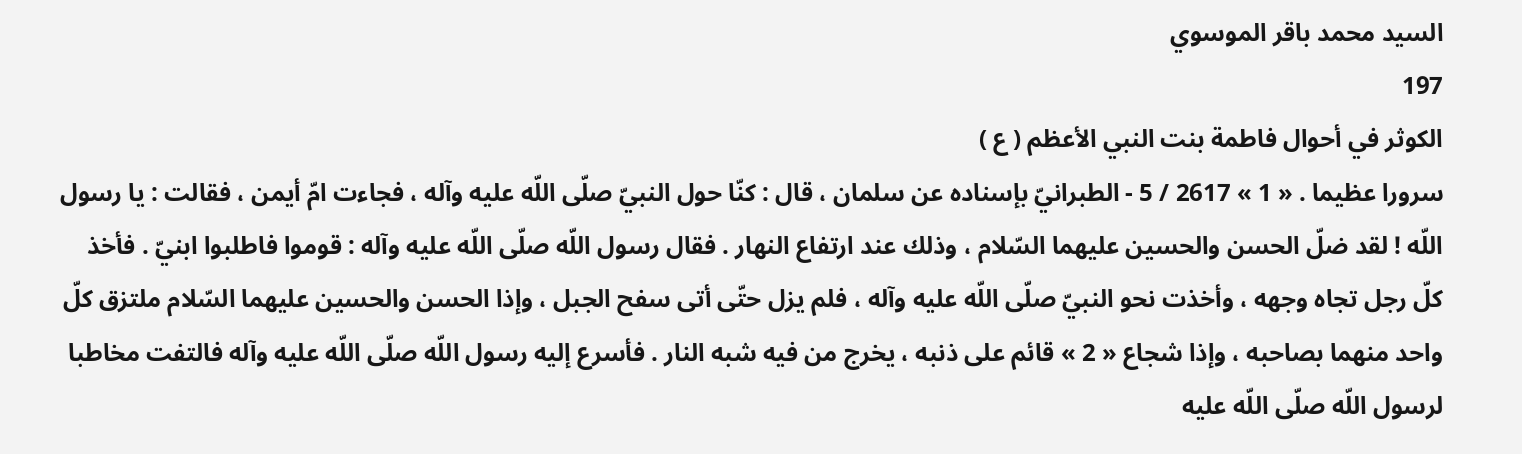السيد محمد باقر الموسوي
197
الكوثر في أحوال فاطمة بنت النبي الأعظم ( ع )
سرورا عظيما . « 1 » 2617 / 5 - الطبرانيّ بإسناده عن سلمان ، قال : كنّا حول النبيّ صلّى اللّه عليه وآله ، فجاءت امّ أيمن ، فقالت : يا رسول اللّه ! لقد ضلّ الحسن والحسين عليهما السّلام ، وذلك عند ارتفاع النهار . فقال رسول اللّه صلّى اللّه عليه وآله : قوموا فاطلبوا ابنيّ . فأخذ كلّ رجل تجاه وجهه ، وأخذت نحو النبيّ صلّى اللّه عليه وآله ، فلم يزل حتّى أتى سفح الجبل ، وإذا الحسن والحسين عليهما السّلام ملتزق كلّ واحد منهما بصاحبه ، وإذا شجاع « 2 » قائم على ذنبه ، يخرج من فيه شبه النار . فأسرع إليه رسول اللّه صلّى اللّه عليه وآله فالتفت مخاطبا لرسول اللّه صلّى اللّه عليه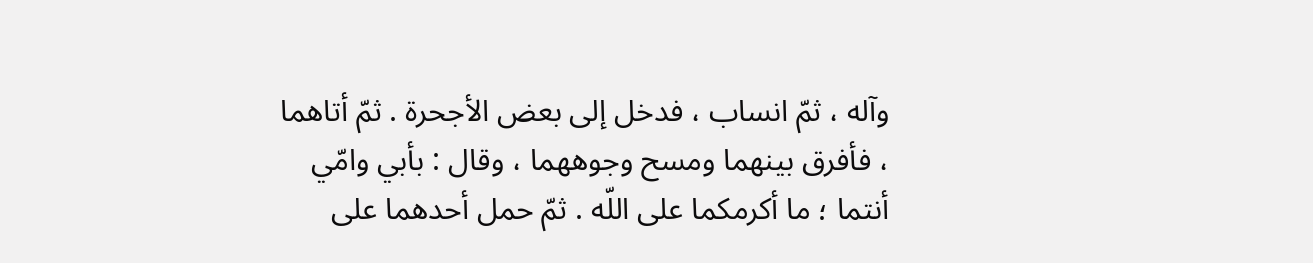وآله ، ثمّ انساب ، فدخل إلى بعض الأجحرة . ثمّ أتاهما ، فأفرق بينهما ومسح وجوههما ، وقال : بأبي وامّي أنتما ؛ ما أكرمكما على اللّه . ثمّ حمل أحدهما على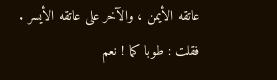عاتقه الأيمن ، والآخر على عاتقه الأيسر . فقلت : طوبا كما ! نعم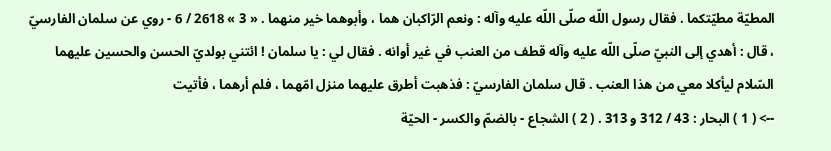المطيّة مطيّتكما . فقال رسول اللّه صلّى اللّه عليه وآله : ونعم الرّاكبان هما ، وأبوهما خير منهما . « 3 » 2618 / 6 - روي عن سلمان الفارسيّ ، قال : أهدي إلى النبيّ صلّى اللّه عليه وآله قطف من العنب في غير أوانه . فقال لي : يا سلمان ! ائتني بولديّ الحسن والحسين عليهما السّلام ليأكلا معي من هذا العنب . قال سلمان الفارسيّ : فذهبت أطرق عليهما منزل امّهما ، فلم أرهما ، فأتيت
--> ( 1 ) البحار : 43 / 312 و 313 . ( 2 ) الشجاع - بالضمّ والكسر - الحيّة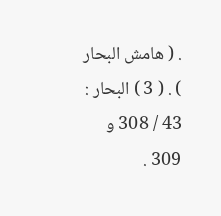. ( هامش البحار ) . ( 3 ) البحار : 43 / 308 و 309 .